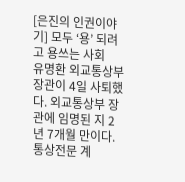[은진의 인권이야기] 모두 ‘용’ 되려고 용쓰는 사회
유명환 외교통상부 장관이 4일 사퇴했다. 외교통상부 장관에 임명된 지 2년 7개월 만이다. 통상전문 계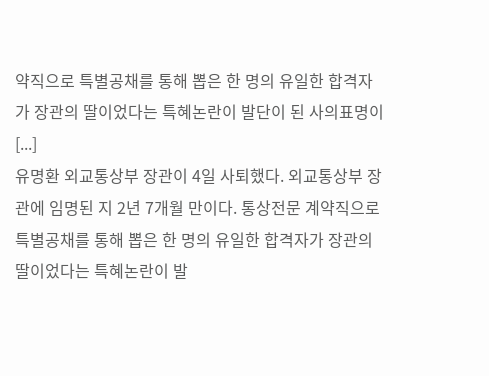약직으로 특별공채를 통해 뽑은 한 명의 유일한 합격자가 장관의 딸이었다는 특혜논란이 발단이 된 사의표명이 [...]
유명환 외교통상부 장관이 4일 사퇴했다. 외교통상부 장관에 임명된 지 2년 7개월 만이다. 통상전문 계약직으로 특별공채를 통해 뽑은 한 명의 유일한 합격자가 장관의 딸이었다는 특혜논란이 발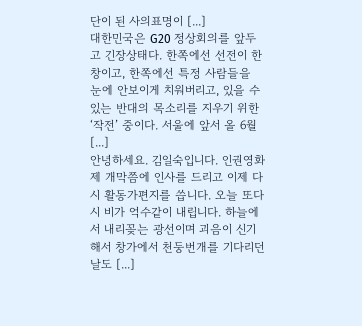단이 된 사의표명이 [...]
대한민국은 G20 정상회의를 앞두고 긴장상태다. 한쪽에선 선전이 한창이고, 한쪽에선 특정 사람들을 눈에 안보이게 치워버리고, 있을 수 있는 반대의 목소리를 지우기 위한 ‘작전’ 중이다. 서울에 앞서 올 6월 [...]
안녕하세요. 김일숙입니다. 인권영화제 개막쯤에 인사를 드리고 이제 다시 활동가편지를 씁니다. 오늘 또다시 비가 억수같이 내립니다. 하늘에서 내리꽂는 광선이며 괴음이 신기해서 창가에서 천둥번개를 기다리던 날도 [...]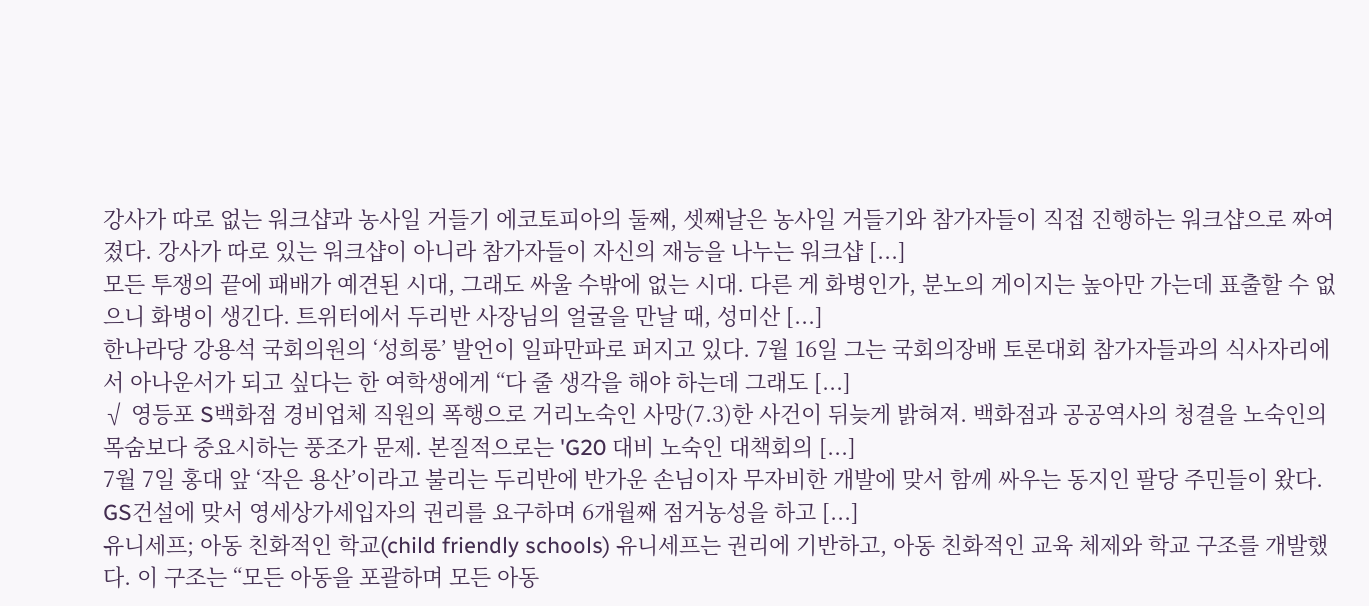강사가 따로 없는 워크샵과 농사일 거들기 에코토피아의 둘째, 셋째날은 농사일 거들기와 참가자들이 직접 진행하는 워크샵으로 짜여졌다. 강사가 따로 있는 워크샵이 아니라 참가자들이 자신의 재능을 나누는 워크샵 [...]
모든 투쟁의 끝에 패배가 예견된 시대, 그래도 싸울 수밖에 없는 시대. 다른 게 화병인가, 분노의 게이지는 높아만 가는데 표출할 수 없으니 화병이 생긴다. 트위터에서 두리반 사장님의 얼굴을 만날 때, 성미산 [...]
한나라당 강용석 국회의원의 ‘성희롱’ 발언이 일파만파로 퍼지고 있다. 7월 16일 그는 국회의장배 토론대회 참가자들과의 식사자리에서 아나운서가 되고 싶다는 한 여학생에게 “다 줄 생각을 해야 하는데 그래도 [...]
√ 영등포 S백화점 경비업체 직원의 폭행으로 거리노숙인 사망(7.3)한 사건이 뒤늦게 밝혀져. 백화점과 공공역사의 청결을 노숙인의 목숨보다 중요시하는 풍조가 문제. 본질적으로는 'G20 대비 노숙인 대책회의 [...]
7월 7일 홍대 앞 ‘작은 용산’이라고 불리는 두리반에 반가운 손님이자 무자비한 개발에 맞서 함께 싸우는 동지인 팔당 주민들이 왔다. GS건설에 맞서 영세상가세입자의 권리를 요구하며 6개월째 점거농성을 하고 [...]
유니세프; 아동 친화적인 학교(child friendly schools) 유니세프는 권리에 기반하고, 아동 친화적인 교육 체제와 학교 구조를 개발했다. 이 구조는 “모든 아동을 포괄하며 모든 아동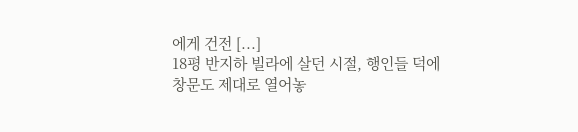에게 건전 [...]
18평 반지하 빌라에 살던 시절, 행인들 덕에 창문도 제대로 열어놓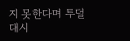지 못한다며 투덜대시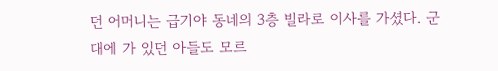던 어머니는 급기야 동네의 3층 빌라로 이사를 가셨다. 군대에 가 있던 아들도 모르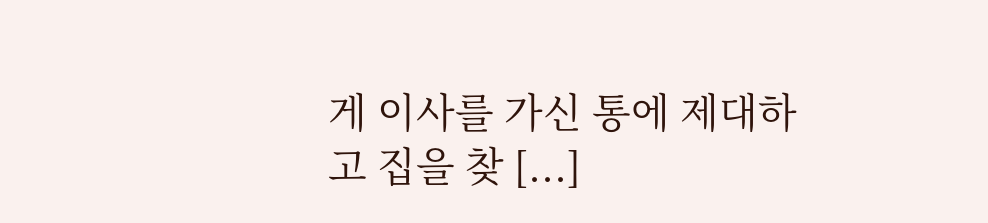게 이사를 가신 통에 제대하고 집을 찾 [...]